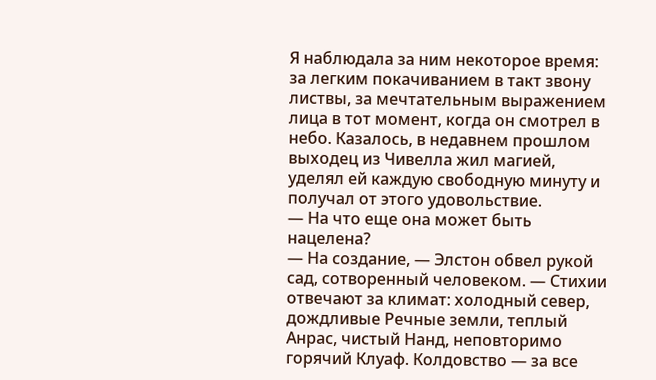Я наблюдала за ним некоторое время: за легким покачиванием в такт звону листвы, за мечтательным выражением лица в тот момент, когда он смотрел в небо. Казалось, в недавнем прошлом выходец из Чивелла жил магией, уделял ей каждую свободную минуту и получал от этого удовольствие.
— На что еще она может быть нацелена?
— На создание, — Элстон обвел рукой сад, сотворенный человеком. — Стихии отвечают за климат: холодный север, дождливые Речные земли, теплый Анрас, чистый Нанд, неповторимо горячий Клуаф. Колдовство — за все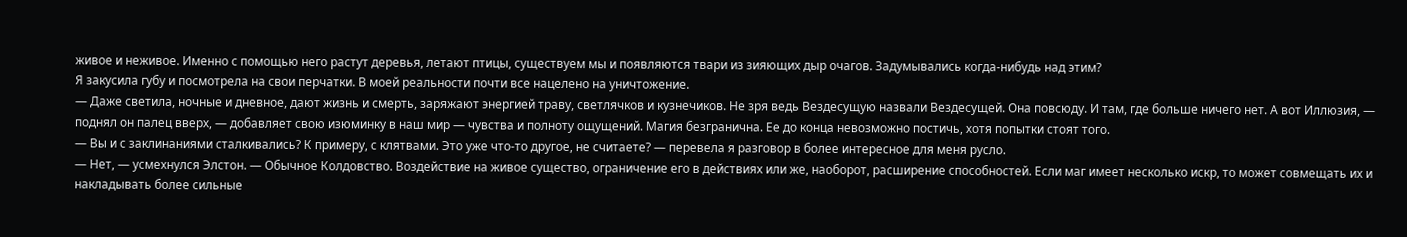живое и неживое. Именно с помощью него растут деревья, летают птицы, существуем мы и появляются твари из зияющих дыр очагов. Задумывались когда-нибудь над этим?
Я закусила губу и посмотрела на свои перчатки. В моей реальности почти все нацелено на уничтожение.
— Даже светила, ночные и дневное, дают жизнь и смерть, заряжают энергией траву, светлячков и кузнечиков. Не зря ведь Вездесущую назвали Вездесущей. Она повсюду. И там, где больше ничего нет. А вот Иллюзия, — поднял он палец вверх, — добавляет свою изюминку в наш мир — чувства и полноту ощущений. Магия безгранична. Ее до конца невозможно постичь, хотя попытки стоят того.
— Вы и с заклинаниями сталкивались? К примеру, с клятвами. Это уже что-то другое, не считаете? — перевела я разговор в более интересное для меня русло.
— Нет, — усмехнулся Элстон. — Обычное Колдовство. Воздействие на живое существо, ограничение его в действиях или же, наоборот, расширение способностей. Если маг имеет несколько искр, то может совмещать их и накладывать более сильные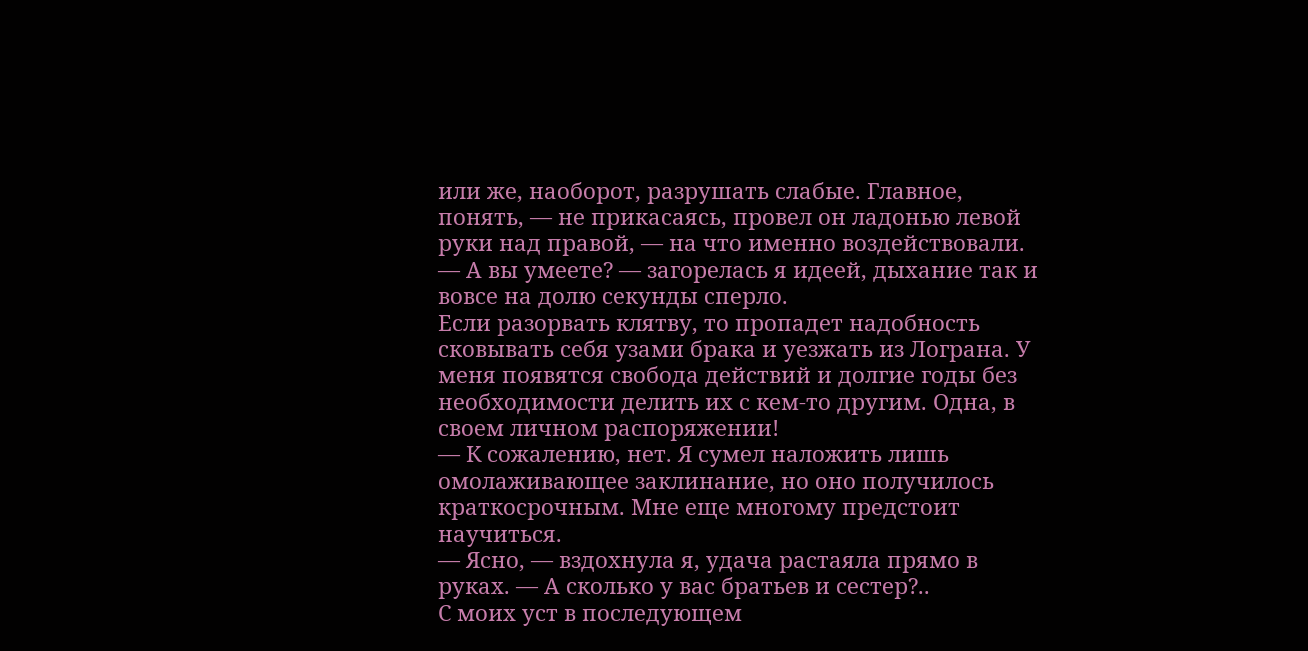или же, наоборот, разрушать слабые. Главное, понять, — не прикасаясь, провел он ладонью левой руки над правой, — на что именно воздействовали.
— А вы умеете? — загорелась я идеей, дыхание так и вовсе на долю секунды сперло.
Если разорвать клятву, то пропадет надобность сковывать себя узами брака и уезжать из Лограна. У меня появятся свобода действий и долгие годы без необходимости делить их с кем-то другим. Одна, в своем личном распоряжении!
— К сожалению, нет. Я сумел наложить лишь омолаживающее заклинание, но оно получилось краткосрочным. Мне еще многому предстоит научиться.
— Ясно, — вздохнула я, удача растаяла прямо в руках. — А сколько у вас братьев и сестер?..
С моих уст в последующем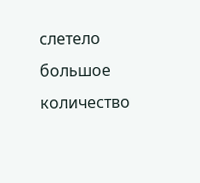слетело большое количество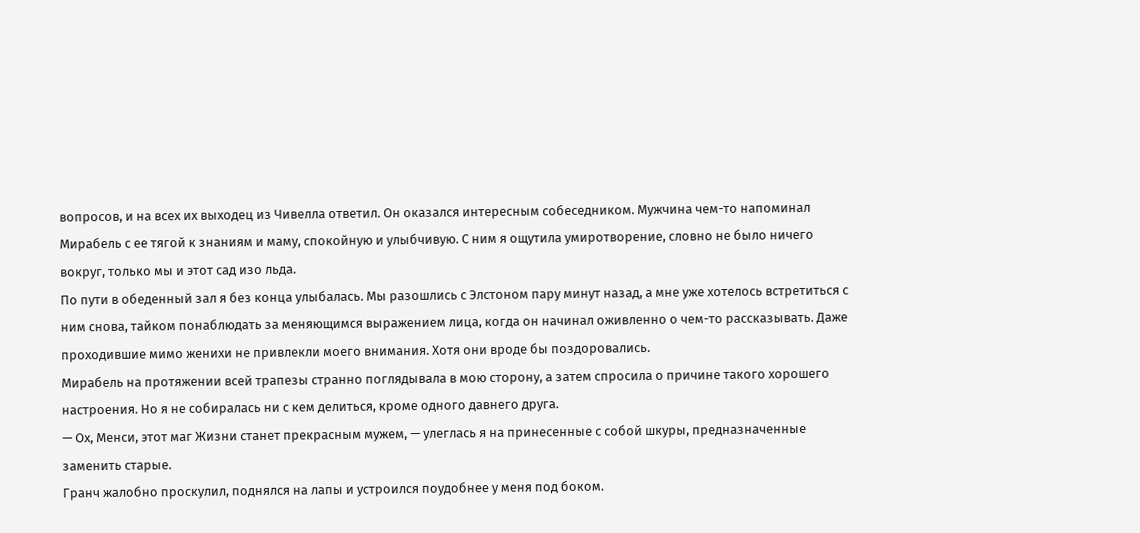вопросов, и на всех их выходец из Чивелла ответил. Он оказался интересным собеседником. Мужчина чем-то напоминал Мирабель с ее тягой к знаниям и маму, спокойную и улыбчивую. С ним я ощутила умиротворение, словно не было ничего вокруг, только мы и этот сад изо льда.
По пути в обеденный зал я без конца улыбалась. Мы разошлись с Элстоном пару минут назад, а мне уже хотелось встретиться с ним снова, тайком понаблюдать за меняющимся выражением лица, когда он начинал оживленно о чем-то рассказывать. Даже проходившие мимо женихи не привлекли моего внимания. Хотя они вроде бы поздоровались.
Мирабель на протяжении всей трапезы странно поглядывала в мою сторону, а затем спросила о причине такого хорошего настроения. Но я не собиралась ни с кем делиться, кроме одного давнего друга.
— Ох, Менси, этот маг Жизни станет прекрасным мужем, — улеглась я на принесенные с собой шкуры, предназначенные заменить старые.
Гранч жалобно проскулил, поднялся на лапы и устроился поудобнее у меня под боком.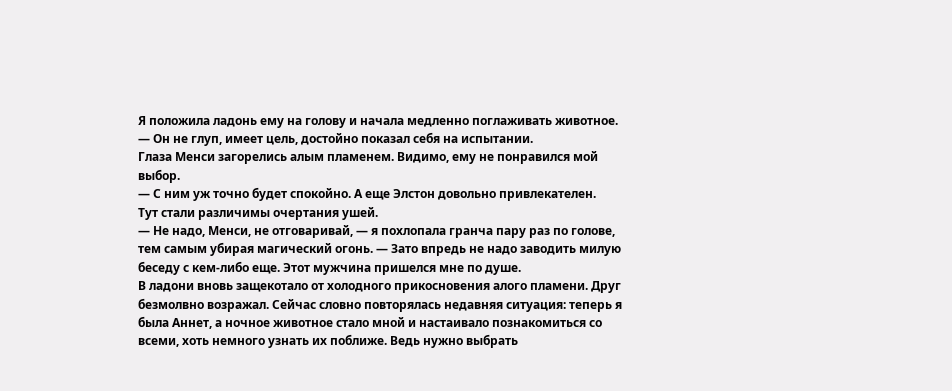Я положила ладонь ему на голову и начала медленно поглаживать животное.
— Он не глуп, имеет цель, достойно показал себя на испытании.
Глаза Менси загорелись алым пламенем. Видимо, ему не понравился мой выбор.
— С ним уж точно будет спокойно. А еще Элстон довольно привлекателен.
Тут стали различимы очертания ушей.
— Не надо, Менси, не отговаривай, — я похлопала гранча пару раз по голове, тем самым убирая магический огонь. — Зато впредь не надо заводить милую беседу с кем-либо еще. Этот мужчина пришелся мне по душе.
В ладони вновь защекотало от холодного прикосновения алого пламени. Друг безмолвно возражал. Сейчас словно повторялась недавняя ситуация: теперь я была Аннет, а ночное животное стало мной и настаивало познакомиться со всеми, хоть немного узнать их поближе. Ведь нужно выбрать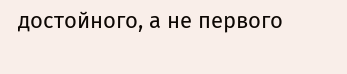достойного, а не первого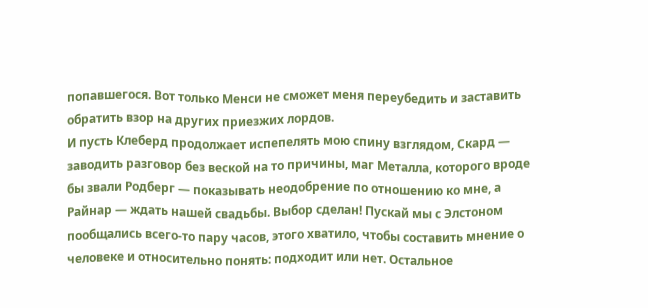попавшегося. Вот только Менси не сможет меня переубедить и заставить обратить взор на других приезжих лордов.
И пусть Клеберд продолжает испепелять мою спину взглядом, Скард — заводить разговор без веской на то причины, маг Металла, которого вроде бы звали Родберг — показывать неодобрение по отношению ко мне, а Райнар — ждать нашей свадьбы. Выбор сделан! Пускай мы с Элстоном пообщались всего-то пару часов, этого хватило, чтобы составить мнение о человеке и относительно понять: подходит или нет. Остальное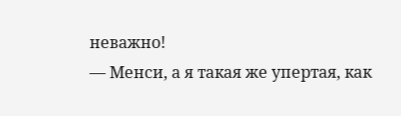неважно!
— Менси, а я такая же упертая, как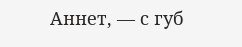Аннет, — с губ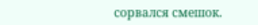сорвался смешок.